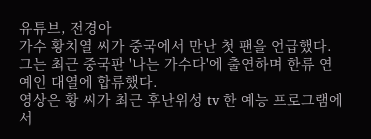유튜브, 전경아
가수 황치열 씨가 중국에서 만난 첫 팬을 언급했다. 그는 최근 중국판 '나는 가수다'에 출연하며 한류 연예인 대열에 합류했다.
영상은 황 씨가 최근 후난위성 tv 한 예능 프로그램에서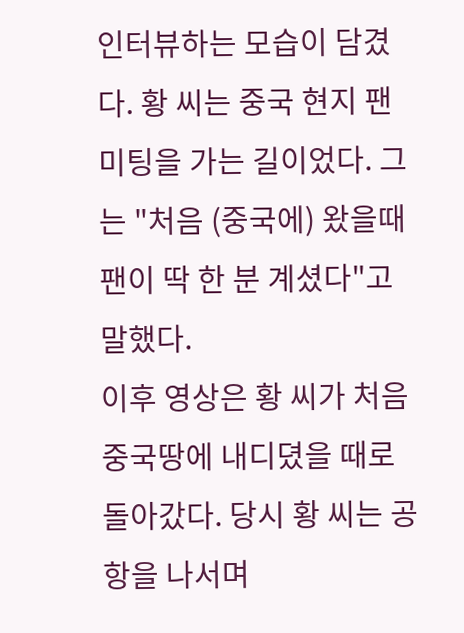인터뷰하는 모습이 담겼다. 황 씨는 중국 현지 팬 미팅을 가는 길이었다. 그는 "처음 (중국에) 왔을때 팬이 딱 한 분 계셨다"고 말했다.
이후 영상은 황 씨가 처음 중국땅에 내디뎠을 때로 돌아갔다. 당시 황 씨는 공항을 나서며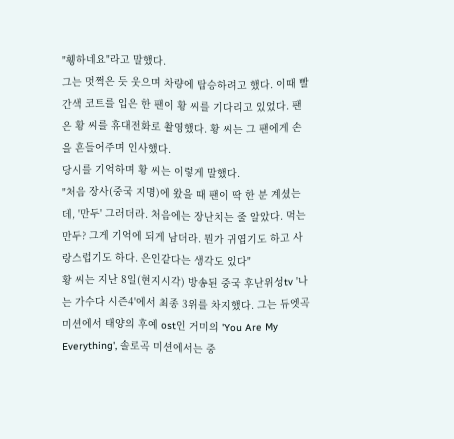"휑하네요"라고 말했다.
그는 멋쩍은 듯 웃으며 차량에 탑승하려고 했다. 이때 빨간색 코트를 입은 한 팬이 황 씨를 기다리고 있었다. 팬은 황 씨를 휴대전화로 촬영했다. 황 씨는 그 팬에게 손을 흔들어주며 인사했다.
당시를 기억하며 황 씨는 이렇게 말했다.
"처음 장사(중국 지명)에 왔을 때 팬이 딱 한 분 계셨는데, '만두' 그러더라. 처음에는 장난치는 줄 알았다. 먹는 만두? 그게 기억에 되게 남더라. 뭔가 귀엽기도 하고 사랑스럽기도 하다. 은인같다는 생각도 있다"
황 씨는 지난 8일(현지시각) 방송된 중국 후난위성tv '나는 가수다 시즌4'에서 최종 3위를 차지했다. 그는 듀엣곡 미션에서 태양의 후예 ost인 거미의 'You Are My Everything', 솔로곡 미션에서는 중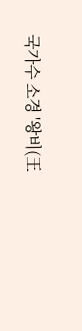국가수 소경 '왕비(王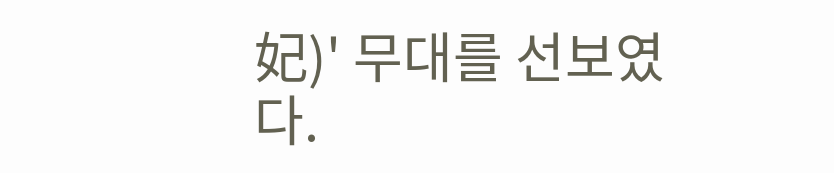妃)' 무대를 선보였다.